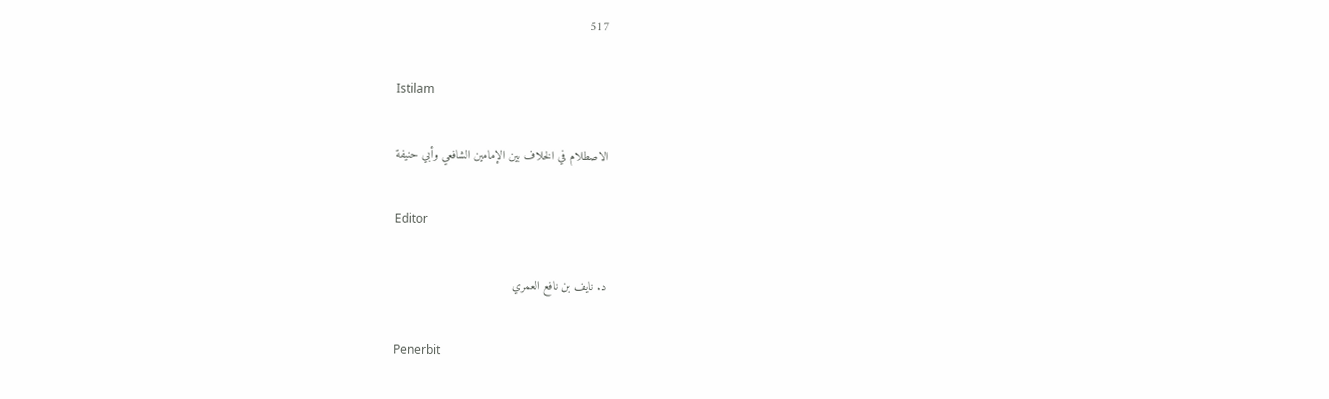517

Istilam

الاصطلام في الخلاف بين الإمامين الشافعي وأبي حنيفة

Editor

د. نايف بن نافع العمري

Penerbit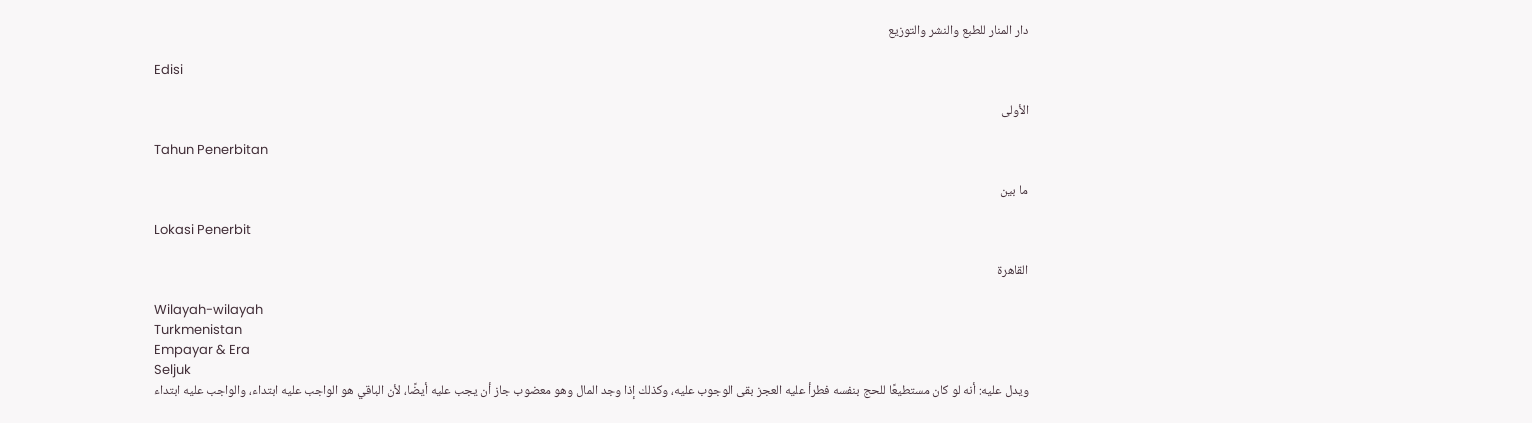دار المنار للطبع والنشر والتوزيع

Edisi

الأولى

Tahun Penerbitan

ما بين

Lokasi Penerbit

القاهرة

Wilayah-wilayah
Turkmenistan
Empayar & Era
Seljuk
ويدل عليه: أنه لو كان مستطيعًا للحج بنفسه فطرأ عليه العجز بقى الوجوب عليه، وكذلك إذا وجد المال وهو معضوب جاز أن يجب عليه أيضًا، لأن الباقي هو الواجب عليه ابتداء، والواجب عليه ابتداء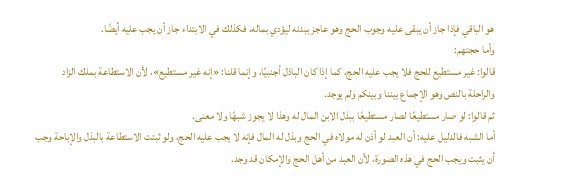هو الباقي فإذا جاز أن يبقى عليه وجوب الحج وهو عاجز ببدنه ليؤدي بماله، فكذلك في الابتداء جاز أن يجب عليه أيضًا.
وأما حجتهم:
قالوا: غير مستطيع للحج فلا يجب عليه الحج، كما إذا كان الباذل أجنبيًا، وإنما قلنا: «إنه غير مستطيع»، لأن الاستطاعة بملك الزاد والراحلة بالنص وهو الإجماع بيننا وبينكم ولم يوجد.
ثم قالوا: لو صار مستطيعًا لصار مستطيعًا ببذل الابن المال له وهذا لا يجوز شبهًا ولا معنى.
أما الشبه فالدليل عليه: أن العبد لو أذن له مولاه في الحج وبذل له المال فإنه لا يجب عليه الحج، ولو ثبتت الاستطاعة بالبذل والإباحة وجب أن يثبت ويجب الحج في هذه الصورة، لأن العبد من أهل الحج والإمكان قد وجد.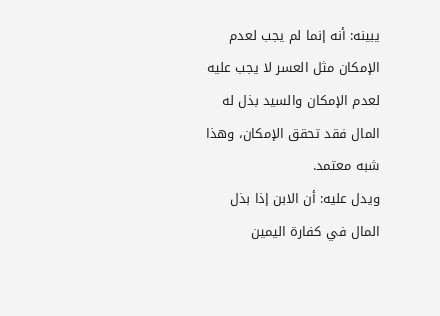يبينه: أنه إنما لم يجب لعدم الإمكان مثل العسر لا يجب عليه لعدم الإمكان والسيد بذل له المال فقد تحقق الإمكان، وهذا شبه معتمد.
ويدل عليه: أن الابن إذا بذل المال في كفارة اليمين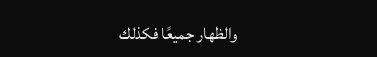والظهار جميعًا فكذلك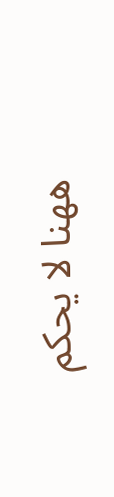ههنا لا يحكم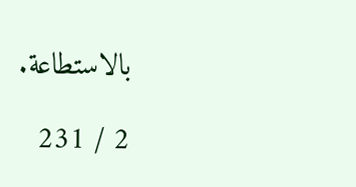بالاستطاعة.

2 / 231